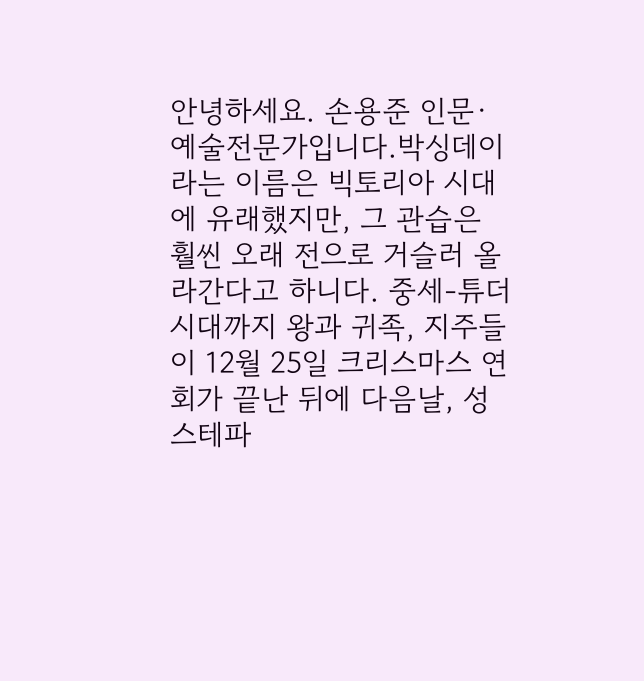안녕하세요. 손용준 인문·예술전문가입니다.박싱데이라는 이름은 빅토리아 시대에 유래했지만, 그 관습은 훨씬 오래 전으로 거슬러 올라간다고 하니다. 중세-튜더 시대까지 왕과 귀족, 지주들이 12월 25일 크리스마스 연회가 끝난 뒤에 다음날, 성 스테파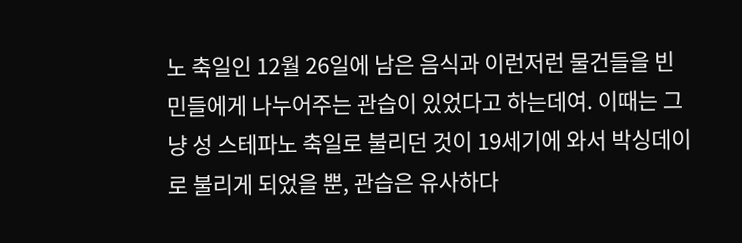노 축일인 12월 26일에 남은 음식과 이런저런 물건들을 빈민들에게 나누어주는 관습이 있었다고 하는데여. 이때는 그냥 성 스테파노 축일로 불리던 것이 19세기에 와서 박싱데이로 불리게 되었을 뿐, 관습은 유사하다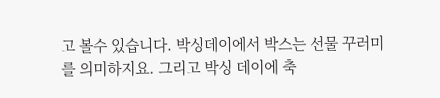고 볼수 있습니다. 박싱데이에서 박스는 선물 꾸러미를 의미하지요. 그리고 박싱 데이에 축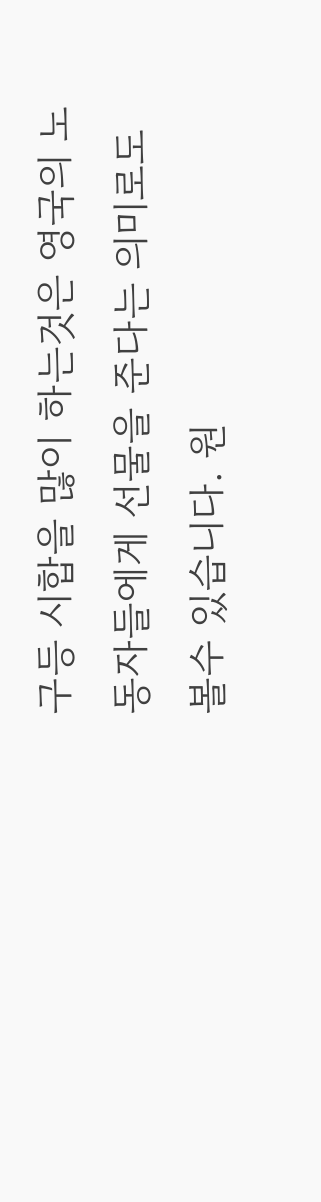구등 시합을 많이 하는것은 영국의 노동자들에게 선물을 준다는 의미로도 볼수 있습니다. 원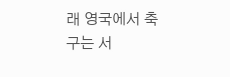래 영국에서 축구는 서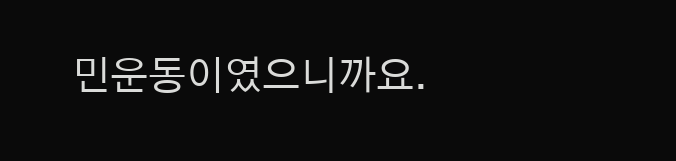민운동이였으니까요.